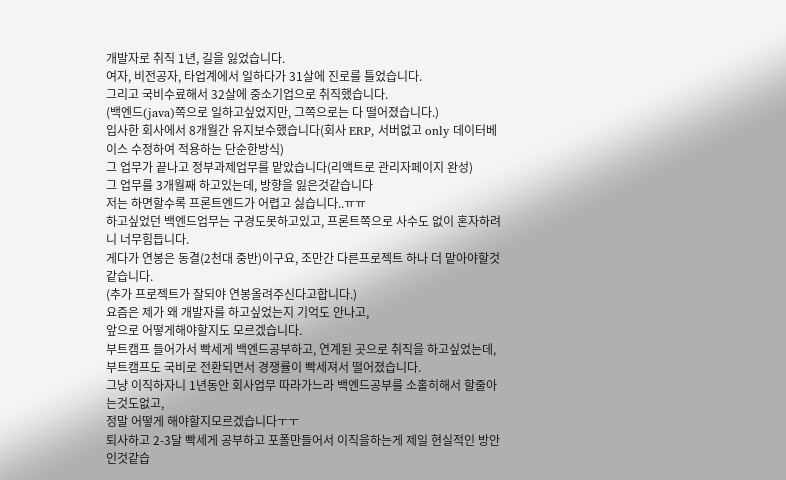개발자로 취직 1년, 길을 잃었습니다.
여자, 비전공자, 타업계에서 일하다가 31살에 진로를 틀었습니다.
그리고 국비수료해서 32살에 중소기업으로 취직했습니다.
(백엔드(java)쪽으로 일하고싶었지만, 그쪽으로는 다 떨어졌습니다.)
입사한 회사에서 8개월간 유지보수했습니다(회사 ERP, 서버없고 only 데이터베이스 수정하여 적용하는 단순한방식)
그 업무가 끝나고 정부과제업무를 맡았습니다(리액트로 관리자페이지 완성)
그 업무를 3개월째 하고있는데, 방향을 잃은것같습니다
저는 하면할수록 프론트엔드가 어렵고 싫습니다..ㅠㅠ
하고싶었던 백엔드업무는 구경도못하고있고, 프론트쪽으로 사수도 없이 혼자하려니 너무힘듭니다.
게다가 연봉은 동결(2천대 중반)이구요, 조만간 다른프로젝트 하나 더 맡아야할것같습니다.
(추가 프로젝트가 잘되야 연봉올려주신다고합니다.)
요즘은 제가 왜 개발자를 하고싶었는지 기억도 안나고,
앞으로 어떻게해야할지도 모르겠습니다.
부트캠프 들어가서 빡세게 백엔드공부하고, 연계된 곳으로 취직을 하고싶었는데,
부트캠프도 국비로 전환되면서 경쟁률이 빡세져서 떨어졌습니다.
그냥 이직하자니 1년동안 회사업무 따라가느라 백엔드공부를 소홀히해서 할줄아는것도없고,
정말 어떻게 해야할지모르겠습니다ㅜㅜ
퇴사하고 2-3달 빡세게 공부하고 포폴만들어서 이직을하는게 제일 현실적인 방안인것같습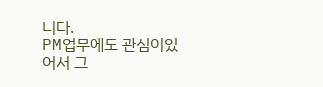니다.
PM업무에도 관심이있어서 그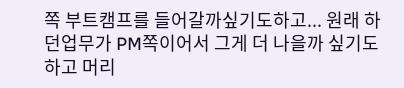쪽 부트캠프를 들어갈까싶기도하고... 원래 하던업무가 PM쪽이어서 그게 더 나을까 싶기도하고 머리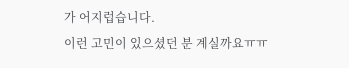가 어지럽습니다.
이런 고민이 있으셨던 분 계실까요ㅠㅠ